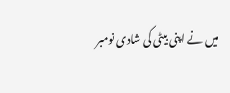میں نے اپنی بیٹی کی شادی نومبر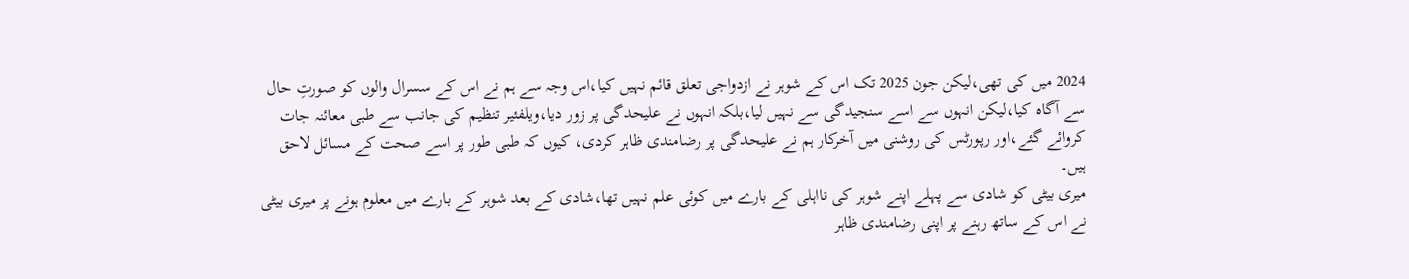2024 میں کی تھی،لیکن جون 2025 تک اس کے شوہر نے ازدواجی تعلق قائم نہیں کیا،اس وجہ سے ہم نے اس کے سسرال والوں کو صورتِ حال سے آگاہ کیا،لیکن انہوں سے اسے سنجیدگی سے نہیں لیا،بلکہ انہوں نے علیحدگی پر زور دیا،ویلفئیر تنظیم کی جانب سے طبی معائنہ جات کروائے گئے،اور رپورٹس کی روشنی میں آخرکار ہم نے علیحدگی پر رضامندی ظاہر کردی، کیوں کہ طبی طور پر اسے صحت کے مسائل لاحق ہیں۔
میری بیٹی کو شادی سے پہلے اپنے شوہر کی نااہلی کے بارے میں کوئی علم نہیں تھا،شادی کے بعد شوہر کے بارے میں معلوم ہونے پر میری بیٹی نے اس کے ساتھ رہنے پر اپنی رضامندی ظاہر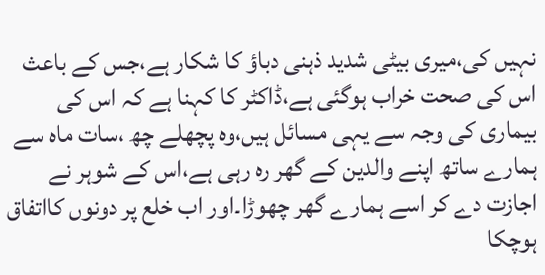نہیں کی،میری بیٹی شدید ذہنی دباؤ کا شکار ہے،جس کے باعث اس کی صحت خراب ہوگئی ہے،ڈاکٹر کا کہنا ہے کہ اس کی بیماری کی وجہ سے یہی مسائل ہیں،وہ پچھلے چھ ،سات ماہ سے ہمارے ساتھ اپنے والدین کے گھر رہ رہی ہے،اس کے شوہر نے اجازت دے کر اسے ہمارے گھر چھوڑا۔اور اب خلع پر دونوں کااتفاق ہوچکا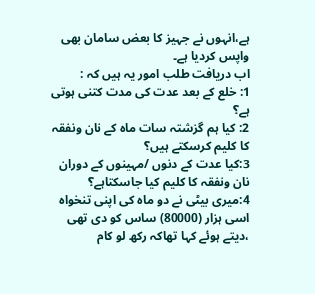ہے،انہوں نے جہیز کا بعض سامان بھی واپس کردیا ہے۔
اب دریافت طلب امور یہ ہیں کہ :
1: خلع کے بعد عدت کی مدت کتنی ہوتی ہے؟
2: کیا ہم گزشتہ سات ماہ کے نان ونفقہ کا کلیم کرسکتے ہیں؟
3:کیا عدت کے دنوں /مہینوں کے دوران نان ونفقہ کا کلیم کیا جاسکتاہے؟
4:میری بیٹی نے دو ماہ کی اپنی تنخواہ اسی ہزار (80000) ساس کو دی تھی ،دیتے ہوئے کہا تھاکہ رکھ لو کام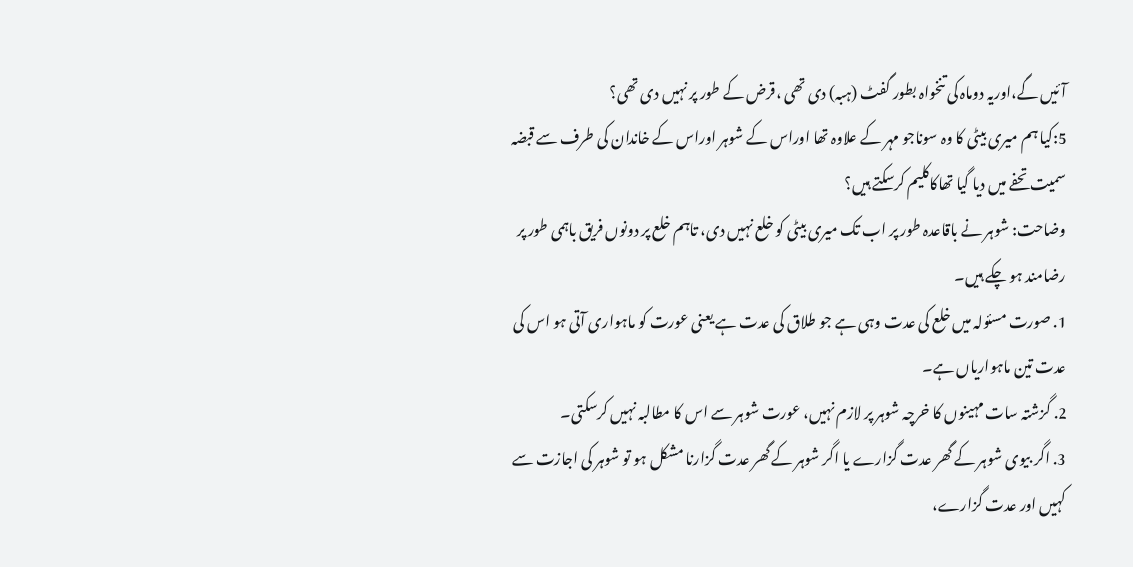آئیں گے،اوریہ دوماہ کی تنخواہ بطور گفٹ (ہبہ) دی تھی ،قرض کے طور پر نہیں دی تھی؟
5:کیا ہم میری بیٹی کا وہ سوناجو مہر کے علاوہ تھا اوراس کے شوہر اوراس کے خاندان کی طرف سے قبضہ سمیت تحفے میں دیا گیا تھاکاکلیم کرسکتے ہیں؟
وضاحت: شوہر نے باقاعدہ طور پر اب تک میری بیٹی کو خلع نہیں دی، تاہم خلع پر دونوں فریق باہمی طور پر رضامند ہو چکے ہیں۔
1. صورت مسئولہ میں خلع کی عدت وہی ہے جو طلاق کی عدت ہے یعنی عورت کو ماہواری آتی ہو اس کی عدت تین ماہواریاں ہے۔
2. گزشتہ سات مہینوں کا خرچہ شوہر پر لازم نہیں، عورت شوہر سے اس کا مطالبہ نہیں کرسکتی۔
3. اگر بیوی شوہر کے گھر عدت گزارے یا اگر شوہر کے گھر عدت گزارنا مشکل ہو تو شوہر کی اجازت سے کہیں اور عدت گزارے،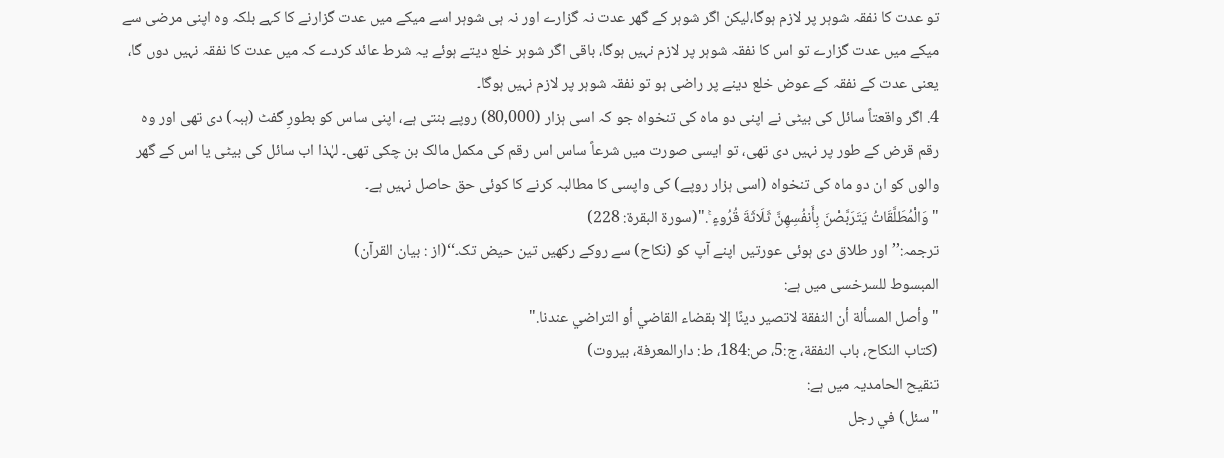تو عدت کا نفقہ شوہر پر لازم ہوگا،لیکن اگر شوہر کے گھر عدت نہ گزارے اور نہ ہی شوہر اسے میکے میں عدت گزارنے کا کہے بلکہ وہ اپنی مرضی سے میکے میں عدت گزارے تو اس کا نفقہ شوہر پر لازم نہیں ہوگا، باقی اگر شوہر خلع دیتے ہوئے یہ شرط عائد کردے کہ میں عدت کا نفقہ نہیں دوں گا، یعنی عدت کے نفقہ کے عوض خلع دینے پر راضی ہو تو نفقہ شوہر پر لازم نہیں ہوگا۔
4. اگر واقعتاً سائل کی بیٹی نے اپنی دو ماہ کی تنخواہ جو کہ اسی ہزار (80,000) روپے بنتی ہے، اپنی ساس کو بطورِ گفٹ (ہبہ) دی تھی اور وہ رقم قرض کے طور پر نہیں دی تھی، تو ایسی صورت میں شرعاً ساس اس رقم کی مکمل مالک بن چکی تھی۔ لہٰذا اب سائل کی بیٹی یا اس کے گھر والوں کو ان دو ماہ کی تنخواہ (اسی ہزار روپے) کی واپسی کا مطالبہ کرنے کا کوئی حق حاصل نہیں ہے۔
" وَالْمُطَلَّقَاتُ يَتَرَبَّصْنَ بِأَنفُسِهِنَّ ثَلَاثَةَ قُرُوءٍ ۚ."(سورۃ البقرۃ: 228)
ترجمہ:’’ اور طلاق دی ہوئی عورتیں اپنے آپ کو (نکاح) سے روکے رکھیں تین حیض تک۔‘‘(از : بیان القرآن)
المبسوط للسرخسی میں ہے:
"وأصل المسألة أن النفقة لاتصير دينًا إلا بقضاء القاضي أو التراضي عندنا."
(کتاب النكاح، باب النفقة، ج:5، ص:184، ط: دارالمعرفة، بیروت)
تنقیح الحامدیہ میں ہے:
"سئل) في رجل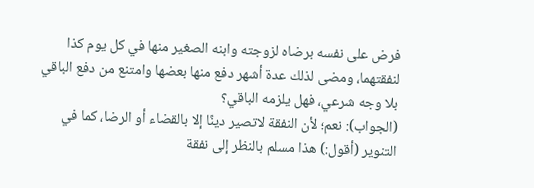فرض على نفسه برضاه لزوجته وابنه الصغير منها في كل يوم كذا لنفقتهما، ومضى لذلك عدة أشهر دفع منها بعضها وامتنع من دفع الباقي بلا وجه شرعي، فهل يلزمه الباقي؟
(الجواب): نعم؛ لأن النفقة لاتصير دينًا إلا بالقضاء أو الرضا، كما في التنوير (أقول:) هذا مسلم بالنظر إلى نفقة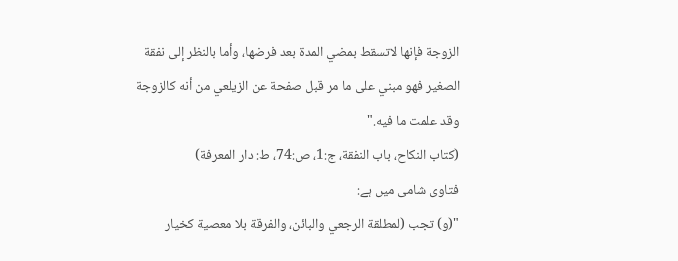الزوجة فإنها لاتسقط بمضي المدة بعد فرضها، وأما بالنظر إلى نفقة الصغير فهو مبني على ما مر قبل صفحة عن الزيلعي من أنه كالزوجة وقد علمت ما فيه."
(كتاب النکاح، باب النفقة، ج:1، ص:74، ط: دار المعرفة)
فتاوی شامی میں ہے:
"(و) تجب (لمطلقة الرجعي والبائن، والفرقة بلا معصية كخيار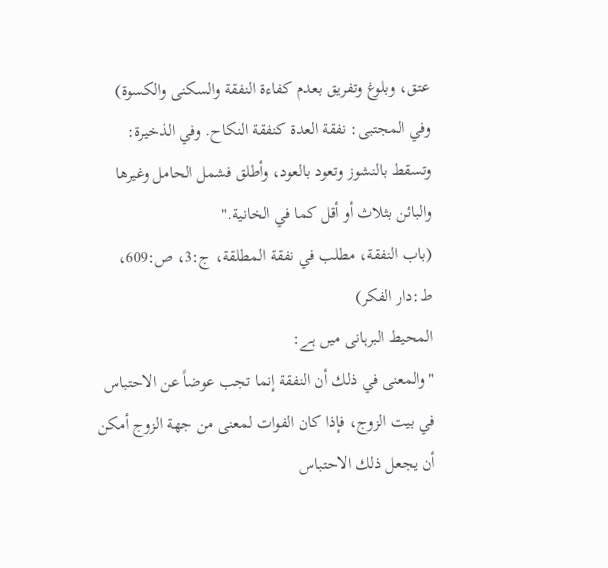عتق، وبلوغ وتفريق بعدم كفاءة النفقة والسكنى والكسوة)
وفي المجتبى: نفقة العدة كنفقة النكاح. وفي الذخيرة: وتسقط بالنشوز وتعود بالعود، وأطلق فشمل الحامل وغيرها والبائن بثلاث أو أقل كما في الخانية."
(باب النفقة، مطلب في نفقة المطلقة، ج:3، ص:609، ط:دار الفكر)
المحیط البرہانی میں ہے:
"والمعنى في ذلك أن النفقة إنما تجب عوضاً عن الاحتباس في بيت الزوج، فإذا كان الفوات لمعنى من جهة الزوج أمكن أن يجعل ذلك الاحتباس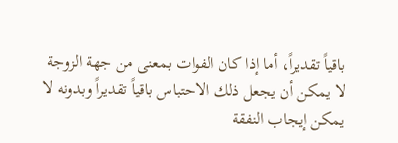باقياً تقديراً، أما إذا كان الفوات بمعنى من جهة الزوجة لا يمكن أن يجعل ذلك الاحتباس باقياً تقديراً وبدونه لا يمكن إيجاب النفقة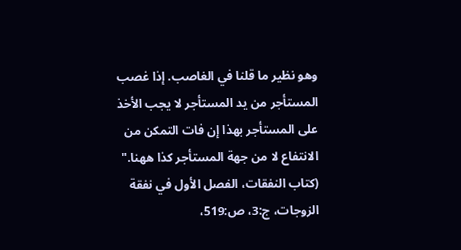وهو نظير ما قلنا في الغاصب. إذا غصب المستأجر من يد المستأجر لا يجب الأخذ على المستأجر بهذا إن فات التمكن من الانتفاع لا من جهة المستأجر كذا ههنا."
(کتاب النفقات، الفصل الأول في نفقة الزوجات، ج:3، ص:519،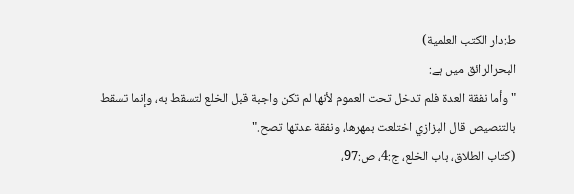ط:دار الکتب العلمیة)
البحرالرائق میں ہے:
"وأما نفقة العدة فلم تدخل تحت العموم لأنها لم تكن واجبة قبل الخلع لتسقط به، وإنما تسقط بالتنصيص قال البزازي اختلعت بمهرها، ونفقة عدتها تصح."
(کتاب الطلاق، باب الخلع، ج:4، ص:97،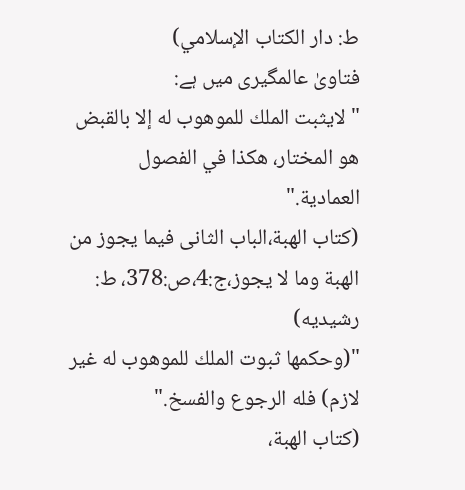ط: دار الكتاب الإسلامي)
فتاویٰ عالمگیری میں ہے:
"لايثبت الملك للموهوب له إلا بالقبض هو المختار، هكذا في الفصول العمادية."
(کتاب الھبة،الباب الثانی فیما یجوز من الھبة وما لا یجوز،ج:4،ص:378، ط: رشیدیه)
"(وحكمها ثبوت الملك للموهوب له غير لازم) فله الرجوع والفسخ."
(کتاب الھبة،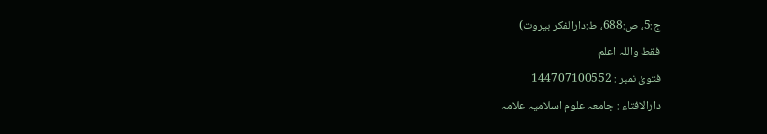ج:5، ص:688، ط:دارالفکر بیروت)
فقط واللہ اعلم
فتویٰ نمبر : 144707100552
دارالافتاء : جامعہ علوم اسلامیہ علامہ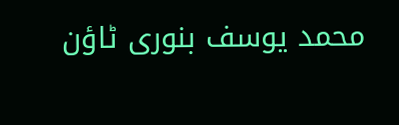محمد یوسف بنوری ٹاؤن